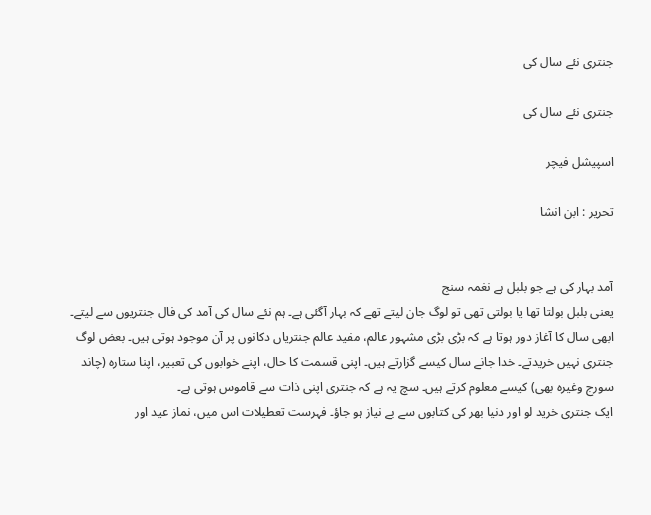جنتری نئے سال کی

جنتری نئے سال کی

اسپیشل فیچر

تحریر : ابن انشا


آمد بہار کی ہے جو بلبل ہے نغمہ سنج
یعنی بلبل بولتا تھا یا بولتی تھی تو لوگ جان لیتے تھے کہ بہار آگئی ہے۔ ہم نئے سال کی آمد کی فال جنتریوں سے لیتے۔ ابھی سال کا آغاز دور ہوتا ہے کہ بڑی بڑی مشہور عالم، مفید عالم جنتریاں دکانوں پر آن موجود ہوتی ہیں۔ بعض لوگ جنتری نہیں خریدتے۔ خدا جانے سال کیسے گزارتے ہیں۔ اپنی قسمت کا حال، اپنے خوابوں کی تعبیر، اپنا ستارہ (چاند سورج وغیرہ بھی) کیسے معلوم کرتے ہیں۔ سچ یہ ہے کہ جنتری اپنی ذات سے قاموس ہوتی ہے۔
ایک جنتری خرید لو اور دنیا بھر کی کتابوں سے بے نیاز ہو جاؤ۔ فہرست تعطیلات اس میں، نماز عید اور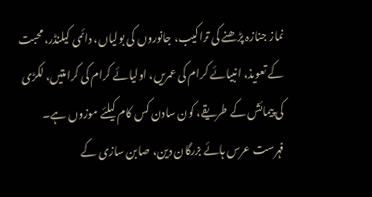نماز جنازہ پڑھنے کی تراکیب، جانوروں کی بولیاں، دائمی کیلنڈر، محبت کے تعویذ، انبیائے کرام کی عمریں، اولیائے کرام کی کرامتیں، لکڑی کی پیمائش کے طریقے، کون سادن کس کام کیلئے موزوں ہے۔ فہرست عرس ہائے بزرگان دین، صابن سازی کے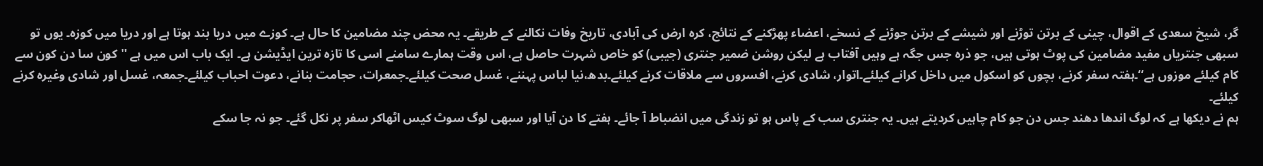گر، شیخ سعدی کے اقوال، چینی کے برتن توڑنے اور شیشے کے برتن جوڑنے کے نسخے، اعضاء پھڑکنے کے نتائج، کرہ ارض کی آبادی، تاریخ وفات نکالنے کے طریقے۔ یہ محض چند مضامین کا حال ہے۔ کوزے میں دریا بند ہوتا ہے اور دریا میں کوزہ۔ یوں تو سبھی جنتریاں مفید مضامین کی پوٹ ہوتی ہیں، جو ذرہ جس جگہ ہے وہیں آفتاب ہے لیکن روشن ضمیر جنتری (جیبی) کو خاص شہرت حاصل ہے، اس وقت ہمارے سامنے اسی کا تازہ ترین ایڈیشن ہے۔ ایک باب اس میں ہے ''کون سا دن کون سے کام کیلئے موزوں ہے‘‘۔ہفتہ سفر کرنے، بچوں کو اسکول میں داخل کرانے کیلئے۔اتوار، شادی کرنے، افسروں سے ملاقات کرنے کیلئے۔بدھ،نیا لباس پہننے، غسل صحت کیلئے۔جمعرات، حجامت بنانے، دعوت احباب کیلئے۔جمعہ، غسل اور شادی وغیرہ کرنے کیلئے۔
ہم نے دیکھا ہے کہ لوگ اندھا دھند جس دن جو کام چاہیں کردیتے ہیں۔ یہ جنتری سب کے پاس ہو تو زندگی میں انضباط آ جائے۔ ہفتے کا دن آیا اور سبھی لوگ سوٹ کیس اٹھاکر سفر پر نکل گئے۔ جو نہ جا سکے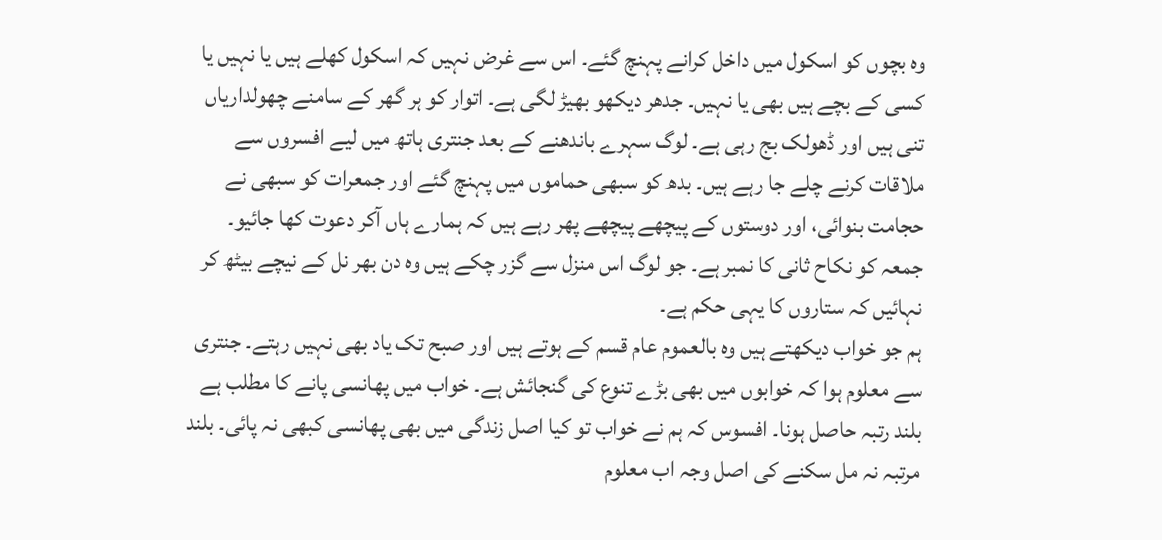وہ بچوں کو اسکول میں داخل کرانے پہنچ گئے۔ اس سے غرض نہیں کہ اسکول کھلے ہیں یا نہیں یا کسی کے بچے ہیں بھی یا نہیں۔ جدھر دیکھو بھیڑ لگی ہے۔ اتوار کو ہر گھر کے سامنے چھولداریاں تنی ہیں اور ڈھولک بج رہی ہے۔ لوگ سہرے باندھنے کے بعد جنتری ہاتھ میں لیے افسروں سے ملاقات کرنے چلے جا رہے ہیں۔ بدھ کو سبھی حماموں میں پہنچ گئے اور جمعرات کو سبھی نے حجامت بنوائی، اور دوستوں کے پیچھے پیچھے پھر رہے ہیں کہ ہمارے ہاں آکر دعوت کھا جائیو۔ جمعہ کو نکاح ثانی کا نمبر ہے۔ جو لوگ اس منزل سے گزر چکے ہیں وہ دن بھر نل کے نیچے بیٹھ کر نہائیں کہ ستاروں کا یہی حکم ہے۔
ہم جو خواب دیکھتے ہیں وہ بالعموم عام قسم کے ہوتے ہیں اور صبح تک یاد بھی نہیں رہتے۔ جنتری سے معلوم ہوا کہ خوابوں میں بھی بڑے تنوع کی گنجائش ہے۔ خواب میں پھانسی پانے کا مطلب ہے بلند رتبہ حاصل ہونا۔ افسوس کہ ہم نے خواب تو کیا اصل زندگی میں بھی پھانسی کبھی نہ پائی۔ بلند مرتبہ نہ مل سکنے کی اصل وجہ اب معلوم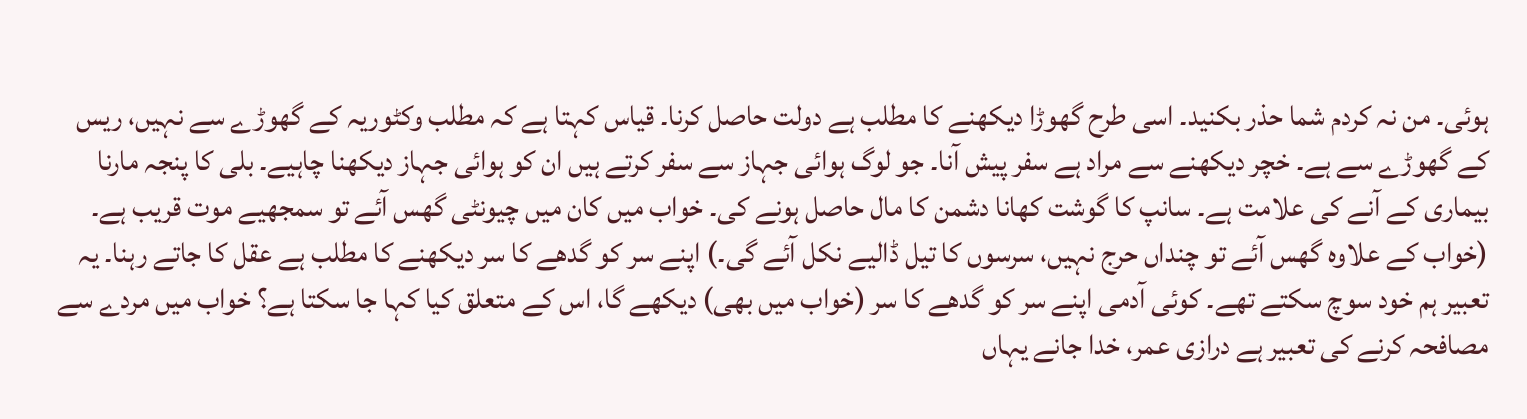ہوئی۔ من نہ کردم شما حذر بکنید۔ اسی طرح گھوڑا دیکھنے کا مطلب ہے دولت حاصل کرنا۔ قیاس کہتا ہے کہ مطلب وکٹوریہ کے گھوڑے سے نہیں، ریس کے گھوڑے سے ہے۔ خچر دیکھنے سے مراد ہے سفر پیش آنا۔ جو لوگ ہوائی جہاز سے سفر کرتے ہیں ان کو ہوائی جہاز دیکھنا چاہیے۔ بلی کا پنجہ مارنا بیماری کے آنے کی علامت ہے۔ سانپ کا گوشت کھانا دشمن کا مال حاصل ہونے کی۔ خواب میں کان میں چیونٹی گھس آئے تو سمجھیے موت قریب ہے۔ (خواب کے علاوہ گھس آئے تو چنداں حرج نہیں، سرسوں کا تیل ڈالیے نکل آئے گی۔) اپنے سر کو گدھے کا سر دیکھنے کا مطلب ہے عقل کا جاتے رہنا۔ یہ تعبیر ہم خود سوچ سکتے تھے۔ کوئی آدمی اپنے سر کو گدھے کا سر (خواب میں بھی) دیکھے گا، اس کے متعلق کیا کہا جا سکتا ہے؟ خواب میں مردے سے مصافحہ کرنے کی تعبیر ہے درازی عمر، خدا جانے یہاں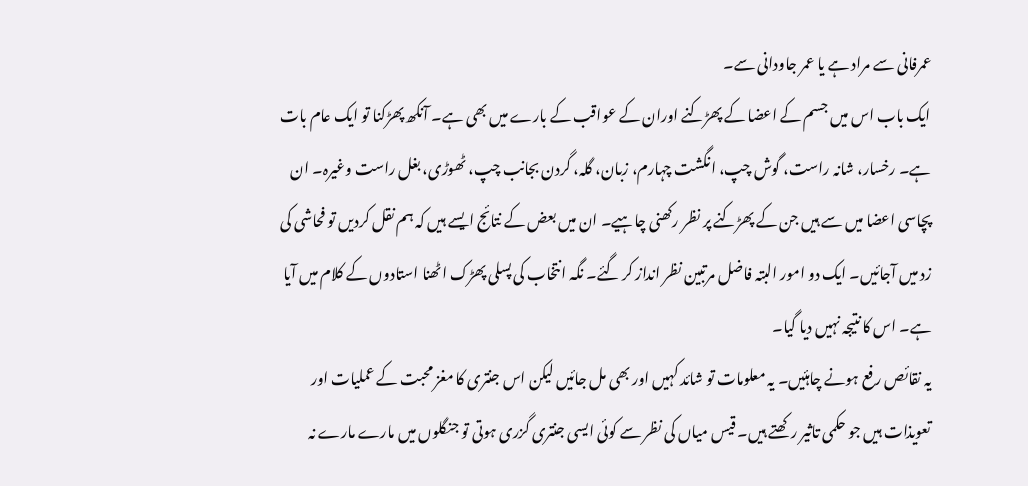عمرفانی سے مراد ہے یا عمر جاودانی سے۔
ایک باب اس میں جسم کے اعضا کے پھڑکنے اوران کے عواقب کے بارے میں بھی ہے۔ آنکھ پھڑکنا تو ایک عام بات ہے۔ رخسار، شانہ راست، گوش چپ، انگشت چہارم، زبان، گلہ، گردن بجانب چپ، ٹھوڑی، بغل راست وغیرہ۔ ان پچاسی اعضا میں سے ہیں جن کے پھڑکنے پر نظر رکھنی چاہیے۔ ان میں بعض کے نتائج ایسے ہیں کہ ہم نقل کردیں تو فحاشی کی زد میں آجائیں۔ ایک دو امور البتہ فاضل مرتبین نظر انداز کر گئے۔ نگہ انتخاب کی پسلی پھڑک اٹھنا استادوں کے کلام میں آیا ہے۔ اس کا نتیجہ نہیں دیا گیا۔
یہ نقائص رفع ہونے چاہئیں۔ یہ معلومات تو شائد کہیں اور بھی مل جائیں لیکن اس جنتری کا مغز محبت کے عملیات اور تعویذات ہیں جو حکمی تاثیر رکھتے ہیں۔ قیس میاں کی نظر سے کوئی ایسی جنتری گزری ہوتی تو جنگلوں میں مارے مارے نہ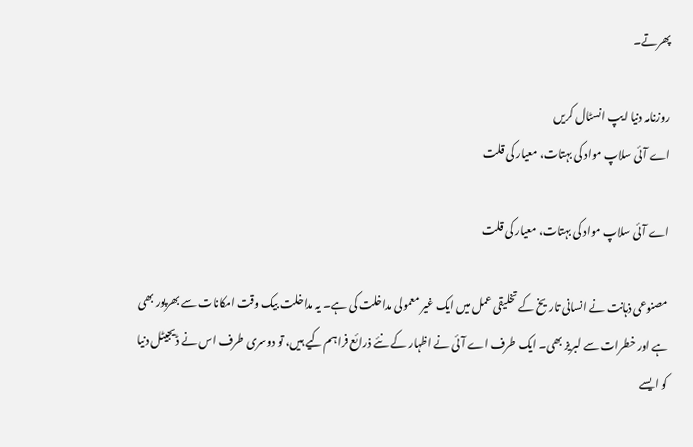پھرتے۔

روزنامہ دنیا ایپ انسٹال کریں
اے آئی سلاپ مواد کی بہتات، معیار کی قلت

اے آئی سلاپ مواد کی بہتات، معیار کی قلت

مصنوعی ذہانت نے انسانی تاریخ کے تخلیقی عمل میں ایک غیر معمولی مداخلت کی ہے۔ یہ مداخلت بیک وقت امکانات سے بھرپور بھی ہے اور خطرات سے لبریز بھی۔ ایک طرف اے آئی نے اظہار کے نئے ذرائع فراہم کیے ہیں، تو دوسری طرف اس نے ڈیجیٹل دنیا کو ایسے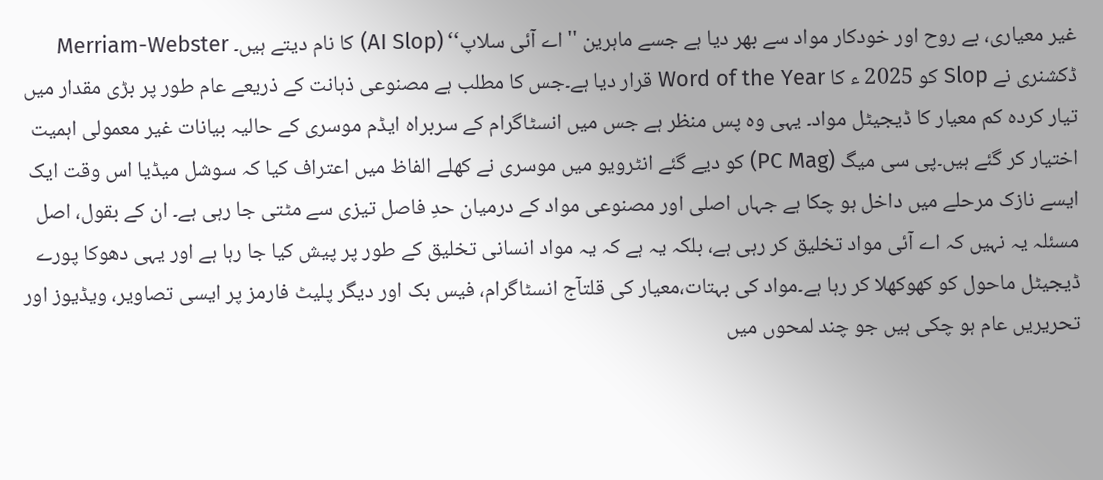غیر معیاری، بے روح اور خودکار مواد سے بھر دیا ہے جسے ماہرین ''اے آئی سلاپ‘‘ (AI Slop) کا نام دیتے ہیں۔ Merriam-Webster ڈکشنری نے Slop کو 2025 ء کا Word of the Year قرار دیا ہے۔جس کا مطلب ہے مصنوعی ذہانت کے ذریعے عام طور پر بڑی مقدار میں تیار کردہ کم معیار کا ڈیجیٹل مواد۔ یہی وہ پس منظر ہے جس میں انسٹاگرام کے سربراہ ایڈم موسری کے حالیہ بیانات غیر معمولی اہمیت اختیار کر گئے ہیں۔پی سی میگ (PC Mag) کو دیے گئے انٹرویو میں موسری نے کھلے الفاظ میں اعتراف کیا کہ سوشل میڈیا اس وقت ایک ایسے نازک مرحلے میں داخل ہو چکا ہے جہاں اصلی اور مصنوعی مواد کے درمیان حدِ فاصل تیزی سے مٹتی جا رہی ہے۔ ان کے بقول، اصل مسئلہ یہ نہیں کہ اے آئی مواد تخلیق کر رہی ہے، بلکہ یہ ہے کہ یہ مواد انسانی تخلیق کے طور پر پیش کیا جا رہا ہے اور یہی دھوکا پورے ڈیجیٹل ماحول کو کھوکھلا کر رہا ہے۔مواد کی بہتات،معیار کی قلتآج انسٹاگرام، فیس بک اور دیگر پلیٹ فارمز پر ایسی تصاویر، ویڈیوز اور تحریریں عام ہو چکی ہیں جو چند لمحوں میں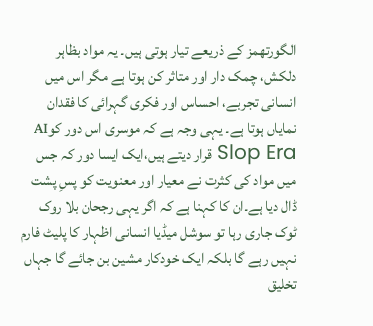الگورتھمز کے ذریعے تیار ہوتی ہیں۔ یہ مواد بظاہر دلکش، چمک دار اور متاثر کن ہوتا ہے مگر اس میں انسانی تجربے، احساس اور فکری گہرائی کا فقدان نمایاں ہوتا ہے۔ یہی وجہ ہے کہ موسری اس دور کوAI Slop Era قرار دیتے ہیں،ایک ایسا دور کہ جس میں مواد کی کثرت نے معیار اور معنویت کو پسِ پشت ڈال دیا ہے۔ان کا کہنا ہے کہ اگر یہی رجحان بلا روک ٹوک جاری رہا تو سوشل میڈیا انسانی اظہار کا پلیٹ فارم نہیں رہے گا بلکہ ایک خودکار مشین بن جائے گا جہاں تخلیق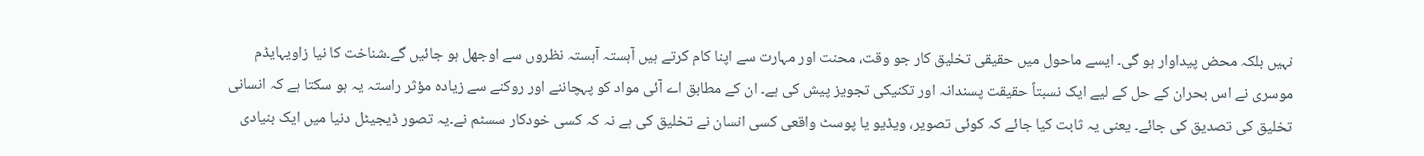نہیں بلکہ محض پیداوار ہو گی۔ ایسے ماحول میں حقیقی تخلیق کار جو وقت، محنت اور مہارت سے اپنا کام کرتے ہیں آہستہ آہستہ نظروں سے اوجھل ہو جائیں گے۔شناخت کا نیا زاویہایڈم موسری نے اس بحران کے حل کے لیے ایک نسبتاً حقیقت پسندانہ اور تکنیکی تجویز پیش کی ہے۔ ان کے مطابق اے آئی مواد کو پہچاننے اور روکنے سے زیادہ مؤثر راستہ یہ ہو سکتا ہے کہ انسانی تخلیق کی تصدیق کی جائے۔ یعنی یہ ثابت کیا جائے کہ کوئی تصویر، ویڈیو یا پوسٹ واقعی کسی انسان نے تخلیق کی ہے نہ کہ کسی خودکار سسٹم نے۔یہ تصور ڈیجیٹل دنیا میں ایک بنیادی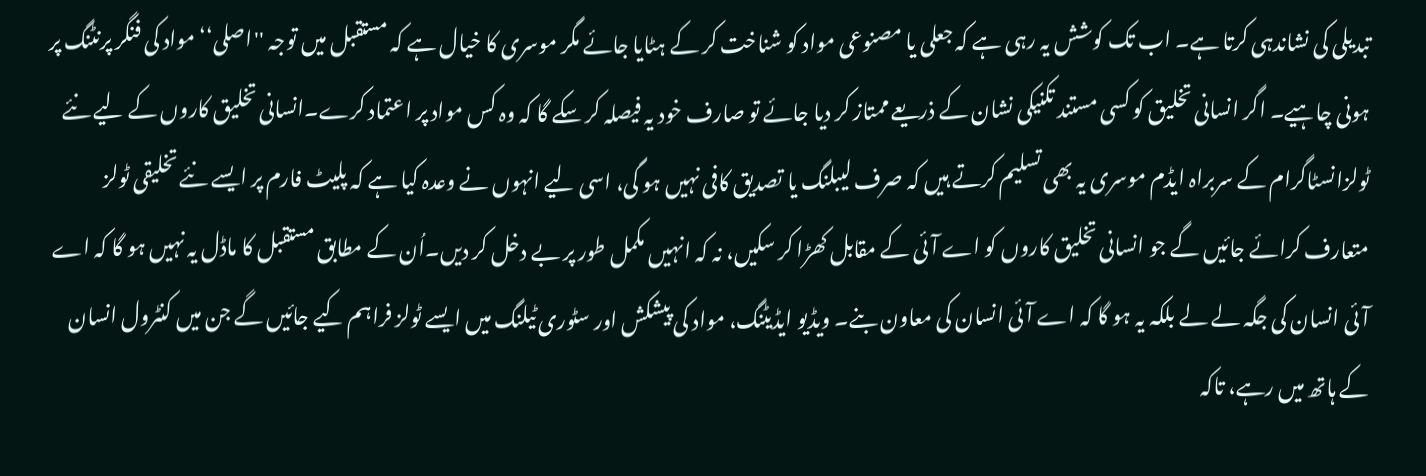تبدیلی کی نشاندہی کرتا ہے۔ اب تک کوشش یہ رہی ہے کہ جعلی یا مصنوعی مواد کو شناخت کر کے ہٹایا جائے مگر موسری کا خیال ہے کہ مستقبل میں توجہ ''اصلی‘‘ مواد کی فنگر پرنٹنگ پر ہونی چاہیے۔ اگر انسانی تخلیق کو کسی مستند تکنیکی نشان کے ذریعے ممتاز کر دیا جائے تو صارف خود یہ فیصلہ کر سکے گا کہ وہ کس مواد پر اعتماد کرے۔انسانی تخلیق کاروں کے لیے نئے ٹولزانسٹاگرام کے سربراہ ایڈم موسری یہ بھی تسلیم کرتے ہیں کہ صرف لیبلنگ یا تصدیق کافی نہیں ہو گی، اسی لیے انہوں نے وعدہ کیا ہے کہ پلیٹ فارم پر ایسے نئے تخلیقی ٹولز متعارف کرائے جائیں گے جو انسانی تخلیق کاروں کو اے آئی کے مقابل کھڑا کر سکیں، نہ کہ انہیں مکمل طور پر بے دخل کر دیں۔اُن کے مطابق مستقبل کا ماڈل یہ نہیں ہو گا کہ اے آئی انسان کی جگہ لے لے بلکہ یہ ہو گا کہ اے آئی انسان کی معاون بنے۔ ویڈیو ایڈیٹنگ، مواد کی پیشکش اور سٹوری ٹیلنگ میں ایسے ٹولز فراہم کیے جائیں گے جن میں کنٹرول انسان کے ہاتھ میں رہے، تاکہ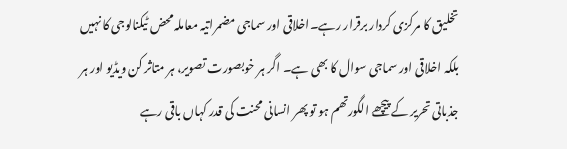تخلیق کا مرکزی کردار برقرار رہے۔اخلاقی اور سماجی مضمراتیہ معاملہ محض ٹیکنالوجی کا نہیں بلکہ اخلاقی اور سماجی سوال کا بھی ہے۔ اگر ہر خوبصورت تصویر، ہر متاثر کن ویڈیو اور ہر جذباتی تحریر کے پیچھے الگورتھم ہو تو پھر انسانی محنت کی قدر کہاں باقی رہے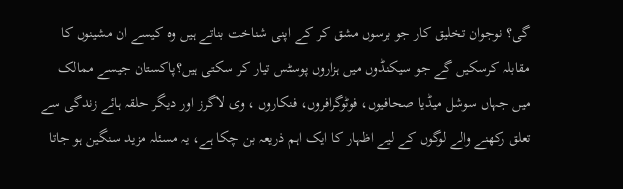گی؟ نوجوان تخلیق کار جو برسوں مشق کر کے اپنی شناخت بناتے ہیں وہ کیسے ان مشینوں کا مقابلہ کرسکیں گے جو سیکنڈوں میں ہزاروں پوسٹس تیار کر سکتی ہیں؟پاکستان جیسے ممالک میں جہاں سوشل میڈیا صحافیوں، فوٹوگرافروں، فنکاروں ، وی لاگرز اور دیگر حلقہ ہائے زندگی سے تعلق رکھنے والے لوگوں کے لیے اظہار کا ایک اہم ذریعہ بن چکا ہے، یہ مسئلہ مزید سنگین ہو جاتا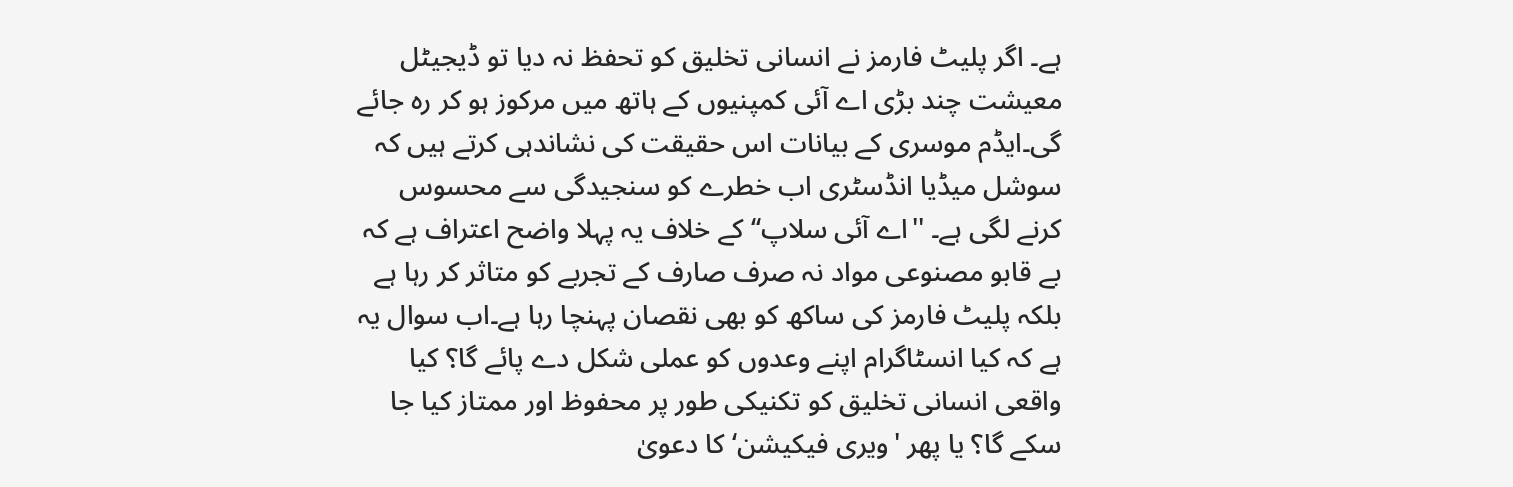ہے۔ اگر پلیٹ فارمز نے انسانی تخلیق کو تحفظ نہ دیا تو ڈیجیٹل معیشت چند بڑی اے آئی کمپنیوں کے ہاتھ میں مرکوز ہو کر رہ جائے گی۔ایڈم موسری کے بیانات اس حقیقت کی نشاندہی کرتے ہیں کہ سوشل میڈیا انڈسٹری اب خطرے کو سنجیدگی سے محسوس کرنے لگی ہے۔ ''اے آئی سلاپ‘‘ کے خلاف یہ پہلا واضح اعتراف ہے کہ بے قابو مصنوعی مواد نہ صرف صارف کے تجربے کو متاثر کر رہا ہے بلکہ پلیٹ فارمز کی ساکھ کو بھی نقصان پہنچا رہا ہے۔اب سوال یہ ہے کہ کیا انسٹاگرام اپنے وعدوں کو عملی شکل دے پائے گا؟ کیا واقعی انسانی تخلیق کو تکنیکی طور پر محفوظ اور ممتاز کیا جا سکے گا؟ یا پھر 'ویری فیکیشن‘ کا دعویٰ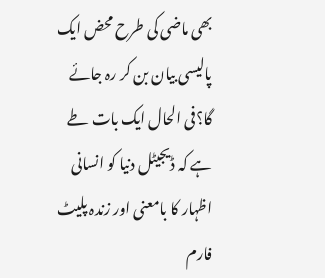بھی ماضی کی طرح محض ایک پالیسی بیان بن کر رہ جائے گا؟فی الحال ایک بات طے ہے کہ ڈیجیٹل دنیا کو انسانی اظہار کا بامعنی اور زندہ پلیٹ فارم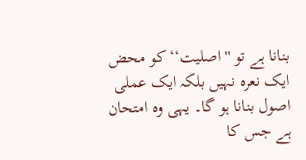بنانا ہے تو ''اصلیت‘‘ کو محض ایک نعرہ نہیں بلکہ ایک عملی اصول بنانا ہو گا۔ یہی وہ امتحان ہے جس کا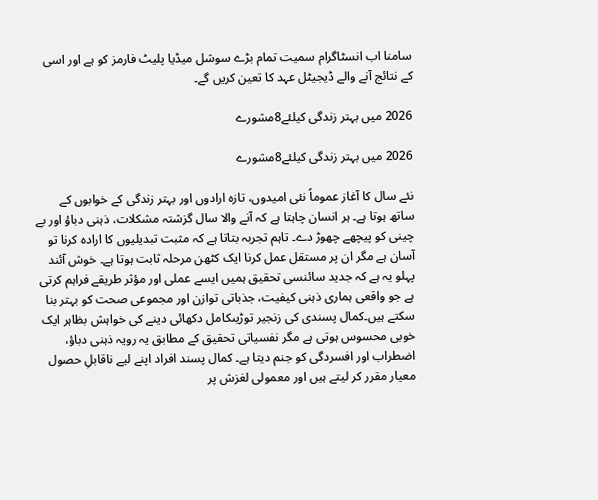سامنا اب انسٹاگرام سمیت تمام بڑے سوشل میڈیا پلیٹ فارمز کو ہے اور اسی کے نتائج آنے والے ڈیجیٹل عہد کا تعین کریں گے۔

2026 میں بہتر زندگی کیلئے8مشورے

2026 میں بہتر زندگی کیلئے8مشورے

نئے سال کا آغاز عموماً نئی امیدوں، تازہ ارادوں اور بہتر زندگی کے خوابوں کے ساتھ ہوتا ہے۔ ہر انسان چاہتا ہے کہ آنے والا سال گزشتہ مشکلات، ذہنی دباؤ اور بے چینی کو پیچھے چھوڑ دے۔ تاہم تجربہ بتاتا ہے کہ مثبت تبدیلیوں کا ارادہ کرنا تو آسان ہے مگر ان پر مستقل عمل کرنا ایک کٹھن مرحلہ ثابت ہوتا ہے۔ خوش آئند پہلو یہ ہے کہ جدید سائنسی تحقیق ہمیں ایسے عملی اور مؤثر طریقے فراہم کرتی ہے جو واقعی ہماری ذہنی کیفیت، جذباتی توازن اور مجموعی صحت کو بہتر بنا سکتے ہیں۔کمال پسندی کی زنجیر توڑیںکامل دکھائی دینے کی خواہش بظاہر ایک خوبی محسوس ہوتی ہے مگر نفسیاتی تحقیق کے مطابق یہ رویہ ذہنی دباؤ، اضطراب اور افسردگی کو جنم دیتا ہے۔ کمال پسند افراد اپنے لیے ناقابلِ حصول معیار مقرر کر لیتے ہیں اور معمولی لغزش پر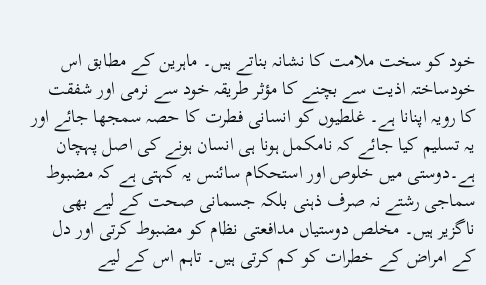خود کو سخت ملامت کا نشانہ بناتے ہیں۔ ماہرین کے مطابق اس خودساختہ اذیت سے بچنے کا مؤثر طریقہ خود سے نرمی اور شفقت کا رویہ اپنانا ہے۔ غلطیوں کو انسانی فطرت کا حصہ سمجھا جائے اور یہ تسلیم کیا جائے کہ نامکمل ہونا ہی انسان ہونے کی اصل پہچان ہے۔دوستی میں خلوص اور استحکام سائنس یہ کہتی ہے کہ مضبوط سماجی رشتے نہ صرف ذہنی بلکہ جسمانی صحت کے لیے بھی ناگزیر ہیں۔ مخلص دوستیاں مدافعتی نظام کو مضبوط کرتی اور دل کے امراض کے خطرات کو کم کرتی ہیں۔ تاہم اس کے لیے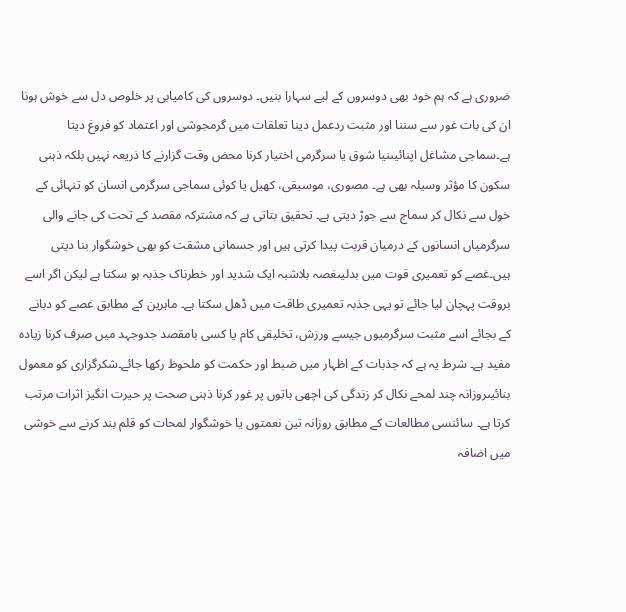ضروری ہے کہ ہم خود بھی دوسروں کے لیے سہارا بنیں۔ دوسروں کی کامیابی پر خلوص دل سے خوش ہونا ان کی بات غور سے سننا اور مثبت ردعمل دینا تعلقات میں گرمجوشی اور اعتماد کو فروغ دیتا ہے۔سماجی مشاغل اپنائیںنیا شوق یا سرگرمی اختیار کرنا محض وقت گزارنے کا ذریعہ نہیں بلکہ ذہنی سکون کا مؤثر وسیلہ بھی ہے۔ مصوری، موسیقی، کھیل یا کوئی سماجی سرگرمی انسان کو تنہائی کے خول سے نکال کر سماج سے جوڑ دیتی ہے۔ تحقیق بتاتی ہے کہ مشترکہ مقصد کے تحت کی جانے والی سرگرمیاں انسانوں کے درمیان قربت پیدا کرتی ہیں اور جسمانی مشقت کو بھی خوشگوار بنا دیتی ہیں۔غصے کو تعمیری قوت میں بدلیںغصہ بلاشبہ ایک شدید اور خطرناک جذبہ ہو سکتا ہے لیکن اگر اسے بروقت پہچان لیا جائے تو یہی جذبہ تعمیری طاقت میں ڈھل سکتا ہے۔ ماہرین کے مطابق غصے کو دبانے کے بجائے اسے مثبت سرگرمیوں جیسے ورزش، تخلیقی کام یا کسی بامقصد جدوجہد میں صرف کرنا زیادہ مفید ہے۔ شرط یہ ہے کہ جذبات کے اظہار میں ضبط اور حکمت کو ملحوظ رکھا جائے۔شکرگزاری کو معمول بنائیںروزانہ چند لمحے نکال کر زندگی کی اچھی باتوں پر غور کرنا ذہنی صحت پر حیرت انگیز اثرات مرتب کرتا ہے۔ سائنسی مطالعات کے مطابق روزانہ تین نعمتوں یا خوشگوار لمحات کو قلم بند کرنے سے خوشی میں اضافہ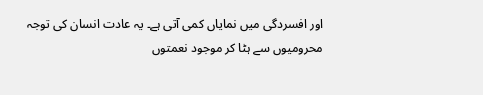اور افسردگی میں نمایاں کمی آتی ہے۔ یہ عادت انسان کی توجہ محرومیوں سے ہٹا کر موجود نعمتوں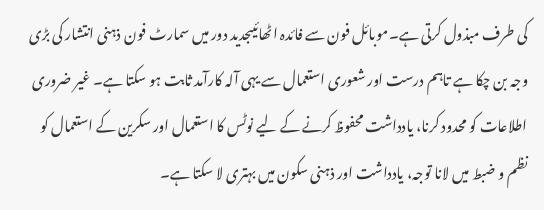کی طرف مبذول کرتی ہے۔موبائل فون سے فائدہ اٹھائیںجدید دور میں سمارٹ فون ذہنی انتشار کی بڑی وجہ بن چکا ہے تاہم درست اور شعوری استعمال سے یہی آلہ کارآمد ثابت ہو سکتا ہے۔ غیر ضروری اطلاعات کو محدود کرنا، یادداشت محفوظ کرنے کے لیے نوٹس کا استعمال اور سکرین کے استعمال کو نظم و ضبط میں لانا توجہ، یادداشت اور ذہنی سکون میں بہتری لا سکتا ہے۔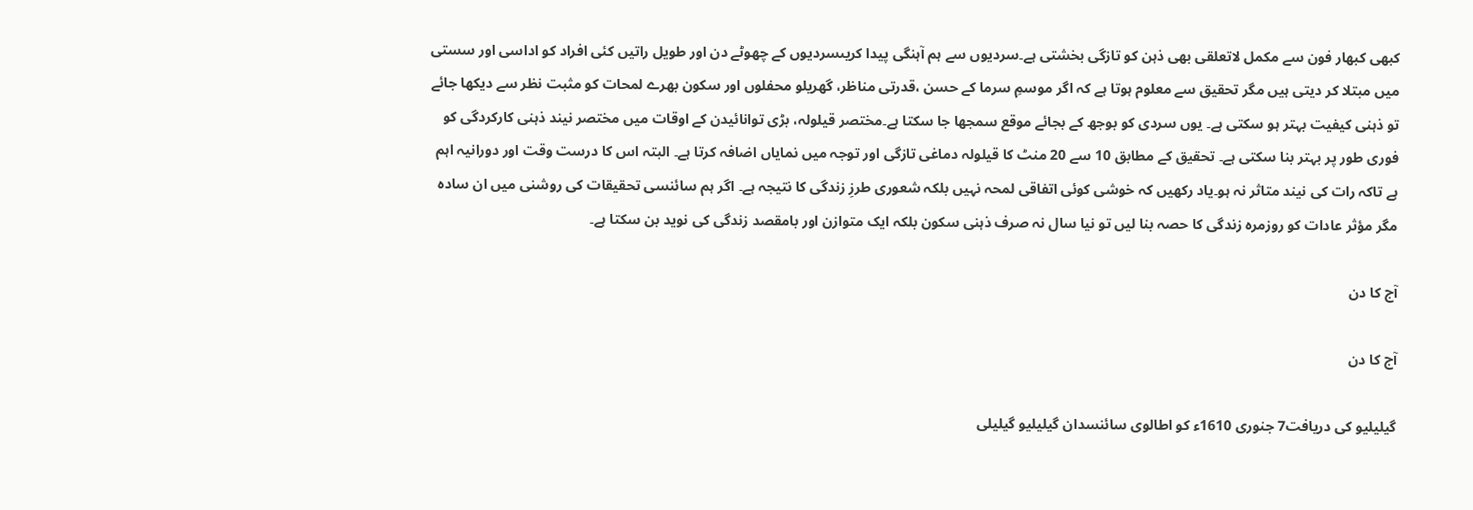کبھی کبھار فون سے مکمل لاتعلقی بھی ذہن کو تازگی بخشتی ہے۔سردیوں سے ہم آہنگی پیدا کریںسردیوں کے چھوٹے دن اور طویل راتیں کئی افراد کو اداسی اور سستی میں مبتلا کر دیتی ہیں مگر تحقیق سے معلوم ہوتا ہے کہ اگر موسمِ سرما کے حسن ،قدرتی مناظر، گھریلو محفلوں اور سکون بھرے لمحات کو مثبت نظر سے دیکھا جائے تو ذہنی کیفیت بہتر ہو سکتی ہے۔ یوں سردی کو بوجھ کے بجائے موقع سمجھا جا سکتا ہے۔مختصر قیلولہ، بڑی توانائیدن کے اوقات میں مختصر نیند ذہنی کارکردگی کو فوری طور پر بہتر بنا سکتی ہے۔ تحقیق کے مطابق 10 سے 20 منٹ کا قیلولہ دماغی تازگی اور توجہ میں نمایاں اضافہ کرتا ہے۔ البتہ اس کا درست وقت اور دورانیہ اہم ہے تاکہ رات کی نیند متاثر نہ ہو۔یاد رکھیں کہ خوشی کوئی اتفاقی لمحہ نہیں بلکہ شعوری طرزِ زندگی کا نتیجہ ہے۔ اگر ہم سائنسی تحقیقات کی روشنی میں ان سادہ مگر مؤثر عادات کو روزمرہ زندگی کا حصہ بنا لیں تو نیا سال نہ صرف ذہنی سکون بلکہ ایک متوازن اور بامقصد زندگی کی نوید بن سکتا ہے۔

آج کا دن

آج کا دن

گیلیلیو کی دریافت7 جنوری 1610ء کو اطالوی سائنسدان گیلیلیو گیلیلی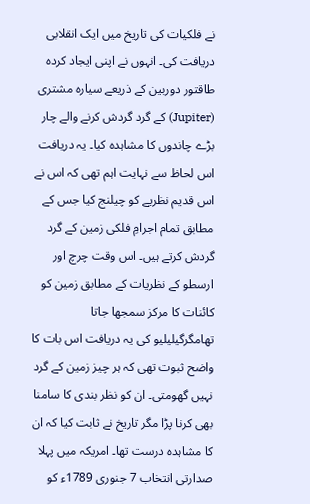نے فلکیات کی تاریخ میں ایک انقلابی دریافت کی۔ انہوں نے اپنی ایجاد کردہ طاقتور دوربین کے ذریعے سیارہ مشتری (Jupiter) کے گرد گردش کرنے والے چار بڑے چاندوں کا مشاہدہ کیا۔ یہ دریافت اس لحاظ سے نہایت اہم تھی کہ اس نے اس قدیم نظریے کو چیلنج کیا جس کے مطابق تمام اجرامِ فلکی زمین کے گرد گردش کرتے ہیں۔ اس وقت چرچ اور ارسطو کے نظریات کے مطابق زمین کو کائنات کا مرکز سمجھا جاتا تھامگرگیلیلیو کی یہ دریافت اس بات کا واضح ثبوت تھی کہ ہر چیز زمین کے گرد نہیں گھومتی۔ ان کو نظر بندی کا سامنا بھی کرنا پڑا مگر تاریخ نے ثابت کیا کہ ان کا مشاہدہ درست تھا۔ امریکہ میں پہلا صدارتی انتخاب 7 جنوری 1789ء کو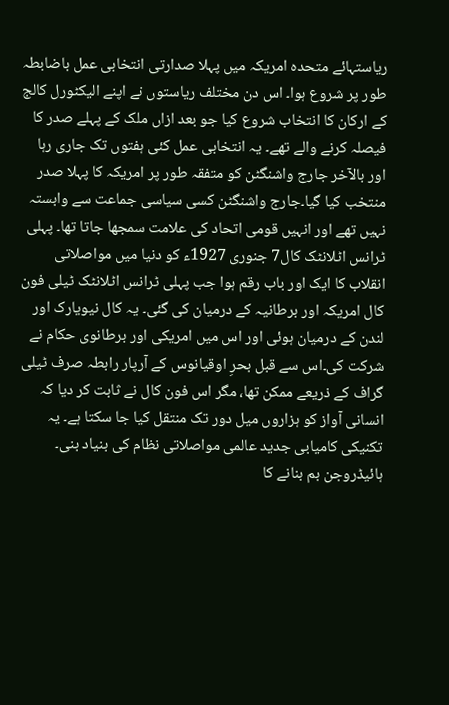ریاستہائے متحدہ امریکہ میں پہلا صدارتی انتخابی عمل باضابطہ طور پر شروع ہوا۔ اس دن مختلف ریاستوں نے اپنے الیکٹورل کالج کے ارکان کا انتخاب شروع کیا جو بعد ازاں ملک کے پہلے صدر کا فیصلہ کرنے والے تھے۔ یہ انتخابی عمل کئی ہفتوں تک جاری رہا اور بالآخر جارج واشنگٹن کو متفقہ طور پر امریکہ کا پہلا صدر منتخب کیا گیا۔جارج واشنگٹن کسی سیاسی جماعت سے وابستہ نہیں تھے اور انہیں قومی اتحاد کی علامت سمجھا جاتا تھا۔ پہلی ٹرانس اٹلانٹک کال7 جنوری 1927ء کو دنیا میں مواصلاتی انقلاب کا ایک اور باب رقم ہوا جب پہلی ٹرانس اٹلانٹک ٹیلی فون کال امریکہ اور برطانیہ کے درمیان کی گئی۔ یہ کال نیویارک اور لندن کے درمیان ہوئی اور اس میں امریکی اور برطانوی حکام نے شرکت کی۔اس سے قبل بحرِ اوقیانوس کے آرپار رابطہ صرف ٹیلی گراف کے ذریعے ممکن تھا، مگر اس فون کال نے ثابت کر دیا کہ انسانی آواز کو ہزاروں میل دور تک منتقل کیا جا سکتا ہے۔ یہ تکنیکی کامیابی جدید عالمی مواصلاتی نظام کی بنیاد بنی۔ ہائیڈروجن بم بنانے کا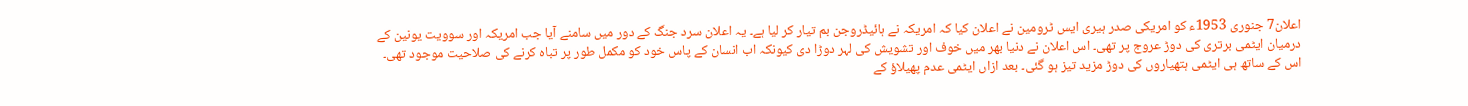اعلان7 جنوری 1953ء کو امریکی صدر ہیری ایس ٹرومین نے اعلان کیا کہ امریکہ نے ہائیڈروجن بم تیار کر لیا ہے۔ یہ اعلان سرد جنگ کے دور میں سامنے آیا جب امریکہ اور سوویت یونین کے درمیان ایٹمی برتری کی دوڑ عروج پر تھی۔ اس اعلان نے دنیا بھر میں خوف اور تشویش کی لہر دوڑا دی کیونکہ اب انسان کے پاس خود کو مکمل طور پر تباہ کرنے کی صلاحیت موجود تھی۔ اس کے ساتھ ہی ایٹمی ہتھیاروں کی دوڑ مزید تیز ہو گئی۔ بعد ازاں ایٹمی عدم پھیلاؤ کے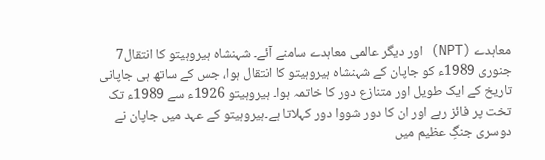معاہدے (NPT) اور دیگر عالمی معاہدے سامنے آئے۔ شہنشاہ ہیروہیتو کا انتقال7 جنوری 1989ء کو جاپان کے شہنشاہ ہیروہیتو کا انتقال ہوا، جس کے ساتھ ہی جاپانی تاریخ کے ایک طویل اور متنازع دور کا خاتمہ ہوا۔ ہیروہیتو 1926ء سے 1989ء تک تخت پر فائز رہے اور ان کا دور شووا دور کہلاتا ہے۔ہیروہیتو کے عہد میں جاپان نے دوسری جنگِ عظیم میں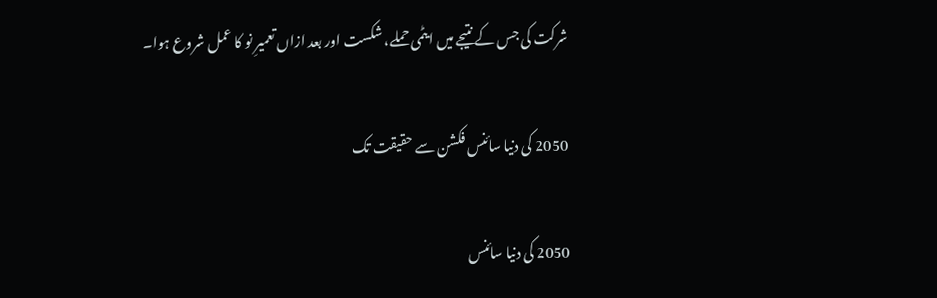شرکت کی جس کے نتیجے میں ایٹمی حملے، شکست اور بعد ازاں تعمیرِ نو کا عمل شروع ہوا۔

2050 کی دنیا سائنس فکشن سے حقیقت تک

2050 کی دنیا سائنس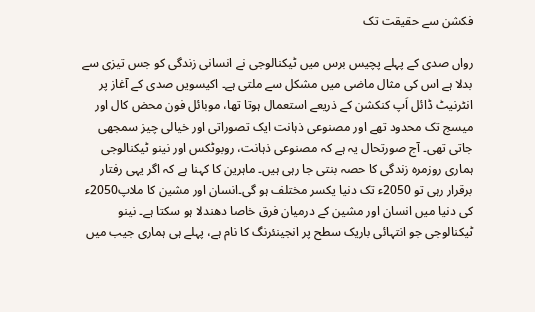فکشن سے حقیقت تک

رواں صدی کے پہلے پچیس برس میں ٹیکنالوجی نے انسانی زندگی کو جس تیزی سے بدلا ہے اس کی مثال ماضی میں مشکل سے ملتی ہے۔ اکیسویں صدی کے آغاز پر انٹرنیٹ ڈائل اَپ کنکشن کے ذریعے استعمال ہوتا تھا، موبائل فون محض کال اور میسج تک محدود تھے اور مصنوعی ذہانت ایک تصوراتی اور خیالی چیز سمجھی جاتی تھی۔ آج صورتحال یہ ہے کہ مصنوعی ذہانت، روبوٹکس اور نینو ٹیکنالوجی ہماری روزمرہ زندگی کا حصہ بنتی جا رہی ہیں۔ ماہرین کا کہنا ہے کہ اگر یہی رفتار برقرار رہی تو 2050ء تک دنیا یکسر مختلف ہو گی۔انسان اور مشین کا ملاپ2050ء کی دنیا میں انسان اور مشین کے درمیان فرق خاصا دھندلا ہو سکتا ہے۔ نینو ٹیکنالوجی جو انتہائی باریک سطح پر انجینئرنگ کا نام ہے، پہلے ہی ہماری جیب میں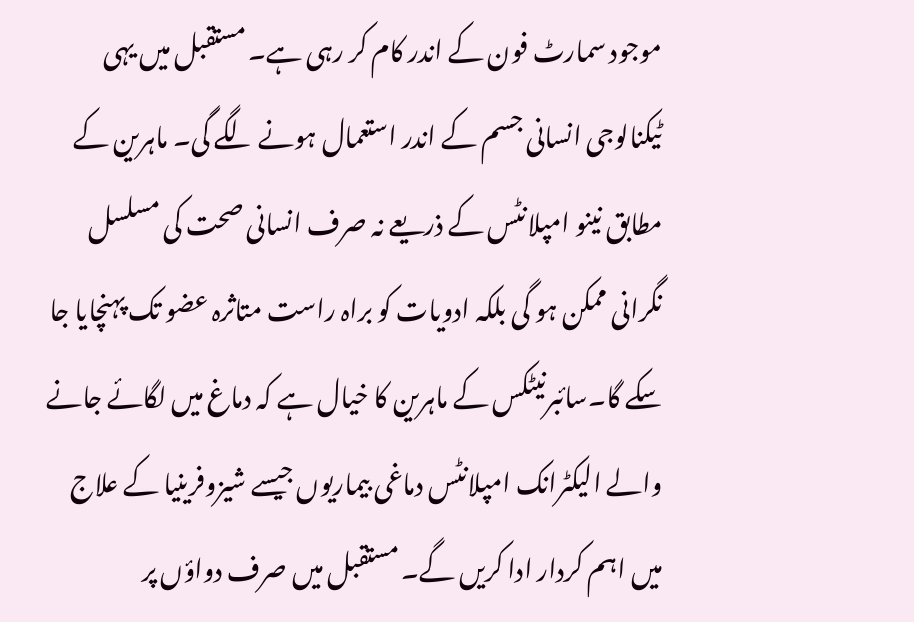موجود سمارٹ فون کے اندر کام کر رہی ہے۔ مستقبل میں یہی ٹیکنالوجی انسانی جسم کے اندر استعمال ہونے لگے گی۔ ماہرین کے مطابق نینو امپلانٹس کے ذریعے نہ صرف انسانی صحت کی مسلسل نگرانی ممکن ہو گی بلکہ ادویات کو براہ راست متاثرہ عضو تک پہنچایا جا سکے گا۔سائبرنیٹکس کے ماہرین کا خیال ہے کہ دماغ میں لگائے جانے والے الیکٹرانک امپلانٹس دماغی بیماریوں جیسے شیزوفرینیا کے علاج میں اہم کردار ادا کریں گے۔ مستقبل میں صرف دواؤں پر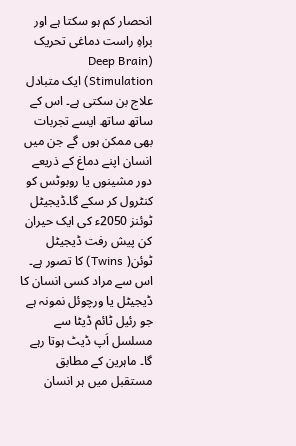انحصار کم ہو سکتا ہے اور براہِ راست دماغی تحریک (Deep Brain Stimulation) ایک متبادل علاج بن سکتی ہے۔ اس کے ساتھ ساتھ ایسے تجربات بھی ممکن ہوں گے جن میں انسان اپنے دماغ کے ذریعے دور مشینوں یا روبوٹس کو کنٹرول کر سکے گا۔ڈیجیٹل ٹوئنز 2050ء کی ایک حیران کن پیش رفت ڈیجیٹل ٹوئن( Twins) کا تصور ہے۔ اس سے مراد کسی انسان کا ڈیجیٹل یا ورچوئل نمونہ ہے جو رئیل ٹائم ڈیٹا سے مسلسل اَپ ڈیٹ ہوتا رہے گا۔ ماہرین کے مطابق مستقبل میں ہر انسان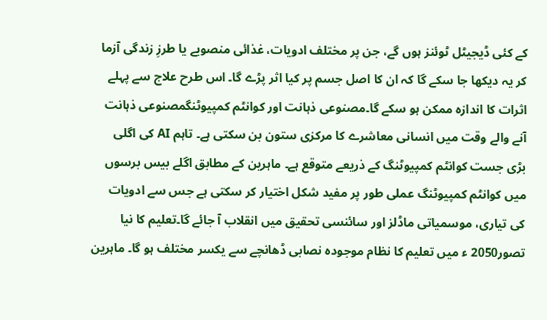کے کئی ڈیجیٹل ٹوئنز ہوں گے، جن پر مختلف ادویات، غذائی منصوبے یا طرزِ زندگی آزما کر یہ دیکھا جا سکے گا کہ ان کا اصل جسم پر کیا اثر پڑے گا۔ اس طرح علاج سے پہلے اثرات کا اندازہ ممکن ہو سکے گا۔مصنوعی ذہانت اور کوانٹم کمپیوٹنگمصنوعی ذہانت آنے والے وقت میں انسانی معاشرے کا مرکزی ستون بن سکتی ہے۔ تاہم AI کی اگلی بڑی جست کوانٹم کمپیوٹنگ کے ذریعے متوقع ہے۔ ماہرین کے مطابق اگلے بیس برسوں میں کوانٹم کمپیوٹنگ عملی طور پر مفید شکل اختیار کر سکتی ہے جس سے ادویات کی تیاری، موسمیاتی ماڈلز اور سائنسی تحقیق میں انقلاب آ جائے گا۔تعلیم کا نیا تصور2050 ء میں تعلیم کا نظام موجودہ نصابی ڈھانچے سے یکسر مختلف ہو گا۔ ماہرین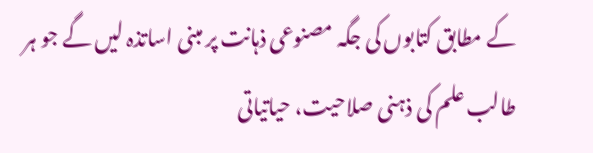کے مطابق کتابوں کی جگہ مصنوعی ذہانت پر مبنی اساتذہ لیں گے جو ہر طالب علم کی ذہنی صلاحیت، حیاتیاتی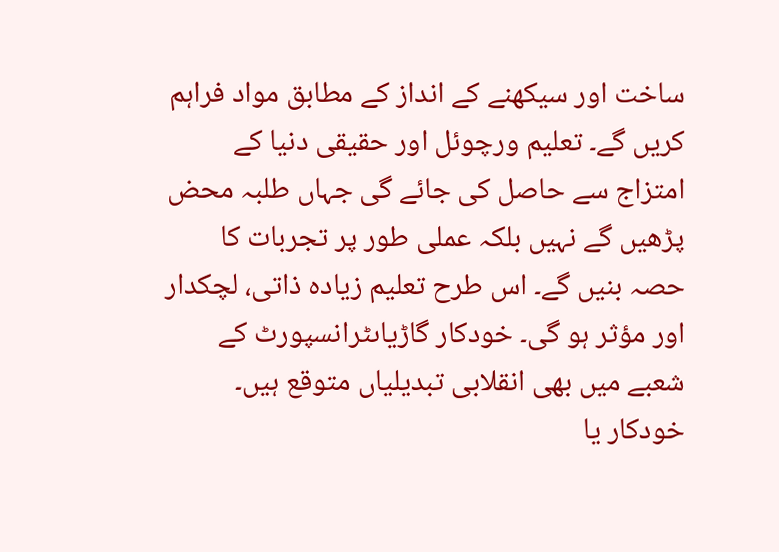ساخت اور سیکھنے کے انداز کے مطابق مواد فراہم کریں گے۔ تعلیم ورچوئل اور حقیقی دنیا کے امتزاج سے حاصل کی جائے گی جہاں طلبہ محض پڑھیں گے نہیں بلکہ عملی طور پر تجربات کا حصہ بنیں گے۔ اس طرح تعلیم زیادہ ذاتی، لچکدار اور مؤثر ہو گی۔ خودکار گاڑیاںٹرانسپورٹ کے شعبے میں بھی انقلابی تبدیلیاں متوقع ہیں۔ خودکار یا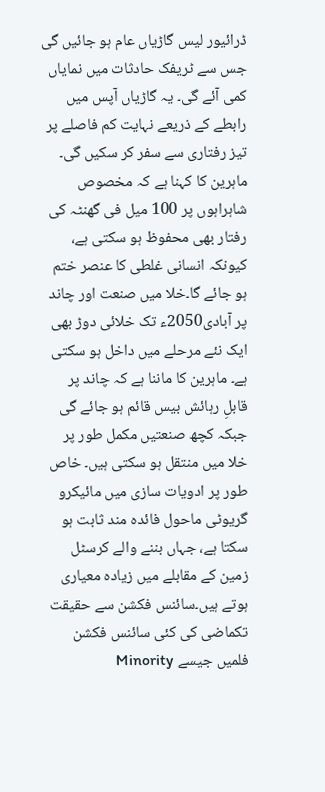ڈرائیور لیس گاڑیاں عام ہو جائیں گی جس سے ٹریفک حادثات میں نمایاں کمی آئے گی۔ یہ گاڑیاں آپس میں رابطے کے ذریعے نہایت کم فاصلے پر تیز رفتاری سے سفر کر سکیں گی۔ ماہرین کا کہنا ہے کہ مخصوص شاہراہوں پر 100 میل فی گھنٹہ کی رفتار بھی محفوظ ہو سکتی ہے، کیونکہ انسانی غلطی کا عنصر ختم ہو جائے گا۔خلا میں صنعت اور چاند پر آبادی2050ء تک خلائی دوڑ بھی ایک نئے مرحلے میں داخل ہو سکتی ہے۔ ماہرین کا ماننا ہے کہ چاند پر قابلِ رہائش بیس قائم ہو جائے گی جبکہ کچھ صنعتیں مکمل طور پر خلا میں منتقل ہو سکتی ہیں۔ خاص طور پر ادویات سازی میں مائیکرو گریوٹی ماحول فائدہ مند ثابت ہو سکتا ہے، جہاں بننے والے کرسٹل زمین کے مقابلے میں زیادہ معیاری ہوتے ہیں۔سائنس فکشن سے حقیقت تکماضی کی کئی سائنس فکشن فلمیں جیسے Minority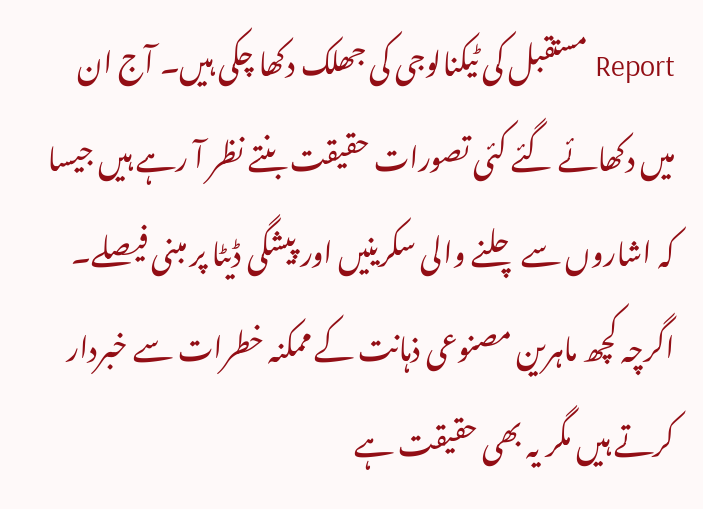Report مستقبل کی ٹیکنالوجی کی جھلک دکھا چکی ہیں۔ آج ان میں دکھائے گئے کئی تصورات حقیقت بنتے نظر آ رہے ہیں جیسا کہ اشاروں سے چلنے والی سکرینیں اور پیشگی ڈیٹا پر مبنی فیصلے۔ اگرچہ کچھ ماہرین مصنوعی ذہانت کے ممکنہ خطرات سے خبردار کرتے ہیں مگر یہ بھی حقیقت ہے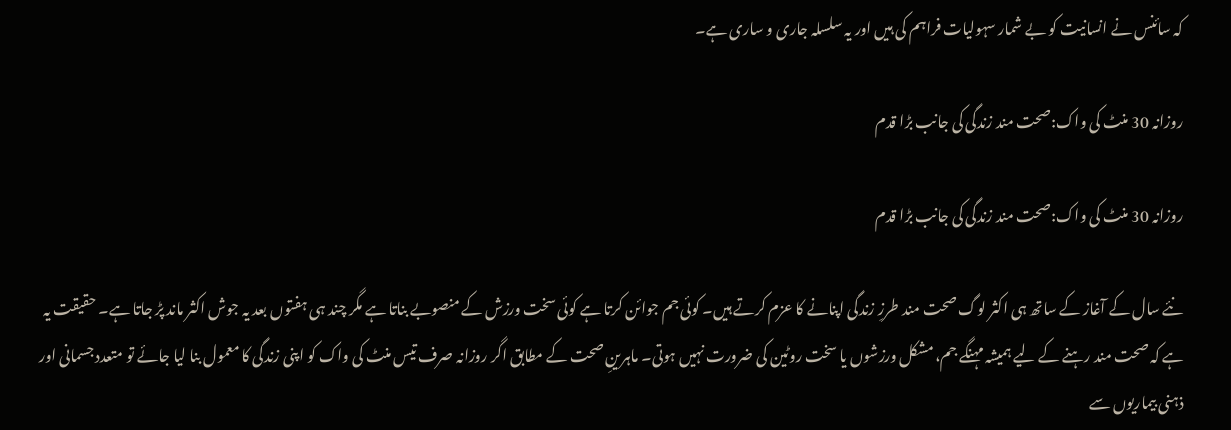کہ سائنس نے انسانیت کو بے شمار سہولیات فراہم کی ہیں اور یہ سلسلہ جاری و ساری ہے۔

روزانہ 30 منٹ کی واک:صحت مند زندگی کی جانب بڑا قدم

روزانہ 30 منٹ کی واک:صحت مند زندگی کی جانب بڑا قدم

نئے سال کے آغاز کے ساتھ ہی اکثر لوگ صحت مند طرزِ زندگی اپنانے کا عزم کرتے ہیں۔ کوئی جم جوائن کرتا ہے کوئی سخت ورزش کے منصوبے بناتا ہے مگر چند ہی ہفتوں بعد یہ جوش اکثر ماند پڑ جاتا ہے۔ حقیقت یہ ہے کہ صحت مند رہنے کے لیے ہمیشہ مہنگے جم، مشکل ورزشوں یا سخت روٹین کی ضرورت نہیں ہوتی۔ ماہرینِ صحت کے مطابق اگر روزانہ صرف تیس منٹ کی واک کو اپنی زندگی کا معمول بنا لیا جائے تو متعدد جسمانی اور ذہنی بیماریوں سے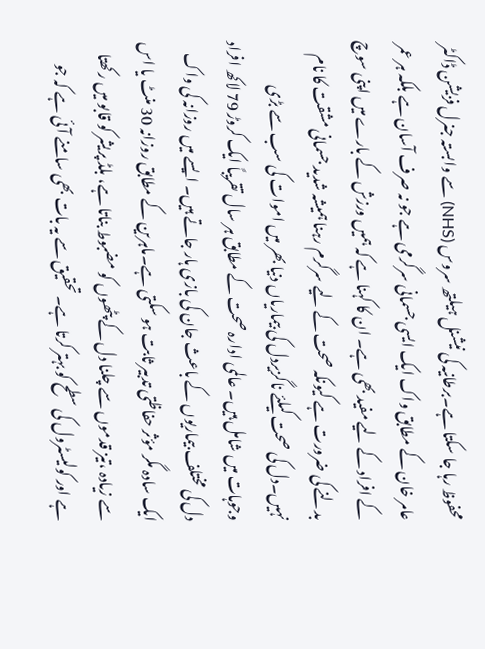محفوظ رہا جا سکتا ہے۔برطانیہ کی نیشنل ہیلتھ سروس (NHS) سے وابستہ جنرل فزیشن ڈاکٹر عامر خان کے مطابق واک ایک ایسی جسمانی سرگرمی ہے جو نہ صرف آسان ہے بلکہ ہر عمر کے افراد کے لیے مفید بھی ہے۔ ان کا کہنا ہے کہ ہمیں ورزش کے بارے میں اپنی سوچ بدلنے کی ضرورت ہے کیونکہ صحت کے لیے سرگرم رہنا ہمیشہ شدید جسمانی مشقت کا نام نہیں۔دل کی صحت کیلئے ناگزیردل کی بیماریاں دنیا بھر میں اموات کی سب سے بڑی وجوہات میں شامل ہیں۔ عالمی ادارہ صحت کے مطابق ہر سال تقریباً ایک کروڑ 79 لاکھ افراد دل کی مختلف بیماریوں کے باعث جان کی بازی ہار جاتے ہیں۔ ایسے میں روزانہ کی واک ایک سادہ مگر مؤثر حفاظتی تدبیر ثابت ہو سکتی ہے۔ماہرین کے مطابق روزانہ 30 منٹ یا اس سے زیادہ ،تیز قدموں سے چلنا دل کے پٹھوں کو مضبوط بناتا ہے، بلڈ پریشر کو قابو میں رکھتا ہے اور کولیسٹرول کی سطح کو بہتر کرتا ہے۔ تحقیق سے یہ بات بھی سامنے آئی ہے کہ جو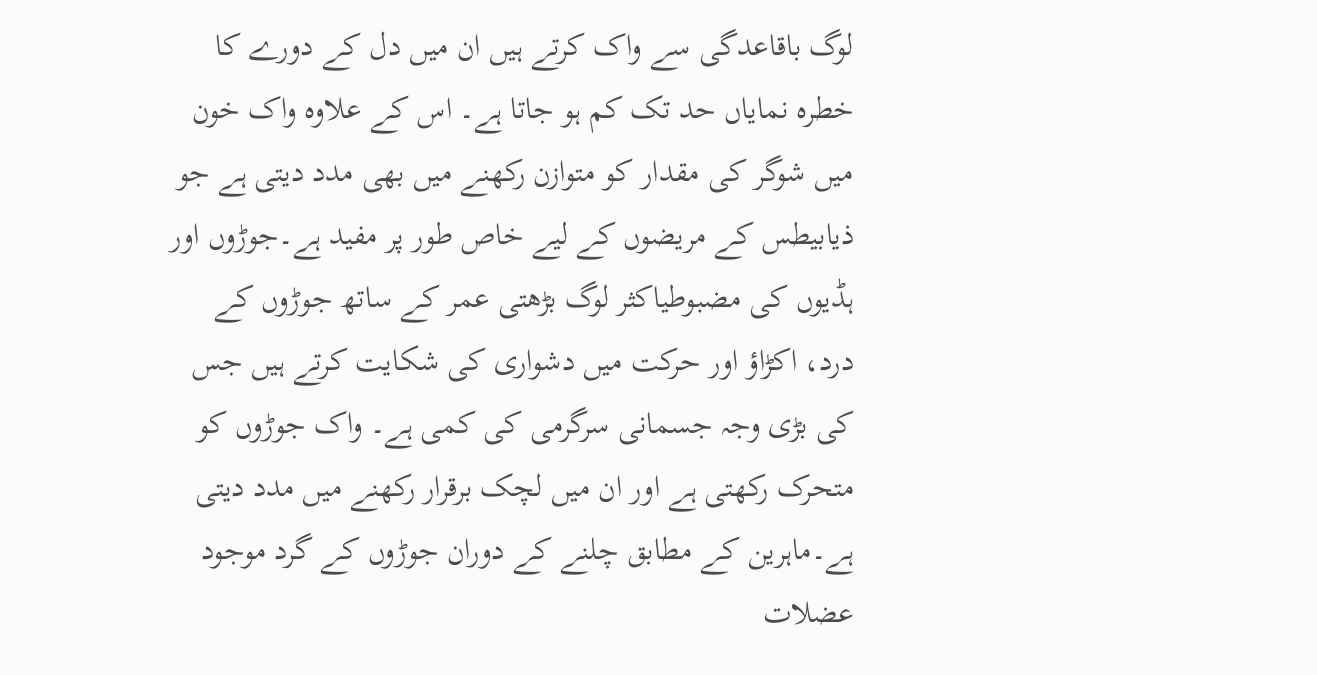لوگ باقاعدگی سے واک کرتے ہیں ان میں دل کے دورے کا خطرہ نمایاں حد تک کم ہو جاتا ہے۔ اس کے علاوہ واک خون میں شوگر کی مقدار کو متوازن رکھنے میں بھی مدد دیتی ہے جو ذیابیطس کے مریضوں کے لیے خاص طور پر مفید ہے۔جوڑوں اور ہڈیوں کی مضبوطیاکثر لوگ بڑھتی عمر کے ساتھ جوڑوں کے درد، اکڑاؤ اور حرکت میں دشواری کی شکایت کرتے ہیں جس کی بڑی وجہ جسمانی سرگرمی کی کمی ہے۔ واک جوڑوں کو متحرک رکھتی ہے اور ان میں لچک برقرار رکھنے میں مدد دیتی ہے۔ماہرین کے مطابق چلنے کے دوران جوڑوں کے گرد موجود عضلات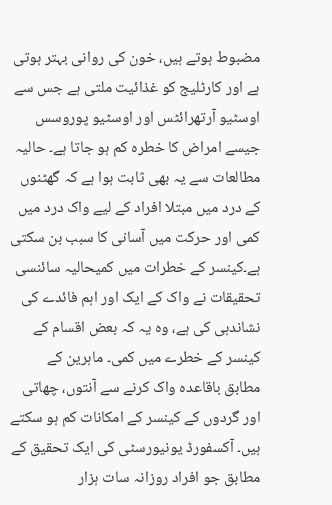مضبوط ہوتے ہیں، خون کی روانی بہتر ہوتی ہے اور کارٹلیج کو غذائیت ملتی ہے جس سے اوسٹیو آرتھرائٹس اور اوسٹیو پوروسس جیسے امراض کا خطرہ کم ہو جاتا ہے۔ حالیہ مطالعات سے یہ بھی ثابت ہوا ہے کہ گھٹنوں کے درد میں مبتلا افراد کے لیے واک درد میں کمی اور حرکت میں آسانی کا سبب بن سکتی ہے۔کینسر کے خطرات میں کمیحالیہ سائنسی تحقیقات نے واک کے ایک اور اہم فائدے کی نشاندہی کی ہے، وہ یہ کہ بعض اقسام کے کینسر کے خطرے میں کمی۔ ماہرین کے مطابق باقاعدہ واک کرنے سے آنتوں، چھاتی اور گردوں کے کینسر کے امکانات کم ہو سکتے ہیں۔ آکسفورڈ یونیورسٹی کی ایک تحقیق کے مطابق جو افراد روزانہ سات ہزار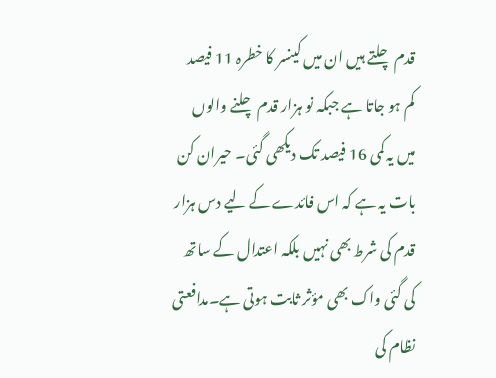قدم چلتے ہیں ان میں کینسر کا خطرہ 11 فیصد کم ہو جاتا ہے جبکہ نو ہزار قدم چلنے والوں میں یہ کمی 16 فیصد تک دیکھی گئی۔ حیران کن بات یہ ہے کہ اس فائدے کے لیے دس ہزار قدم کی شرط بھی نہیں بلکہ اعتدال کے ساتھ کی گئی واک بھی مؤثر ثابت ہوتی ہے۔مدافعتی نظام کی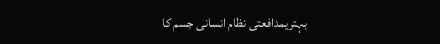بہتریمدافعتی نظام انسانی جسم کا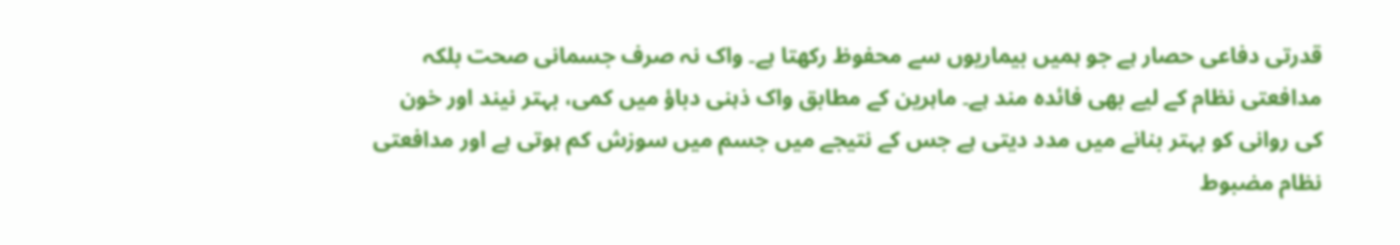قدرتی دفاعی حصار ہے جو ہمیں بیماریوں سے محفوظ رکھتا ہے۔ واک نہ صرف جسمانی صحت بلکہ مدافعتی نظام کے لیے بھی فائدہ مند ہے۔ ماہرین کے مطابق واک ذہنی دباؤ میں کمی، بہتر نیند اور خون کی روانی کو بہتر بنانے میں مدد دیتی ہے جس کے نتیجے میں جسم میں سوزش کم ہوتی ہے اور مدافعتی نظام مضبوط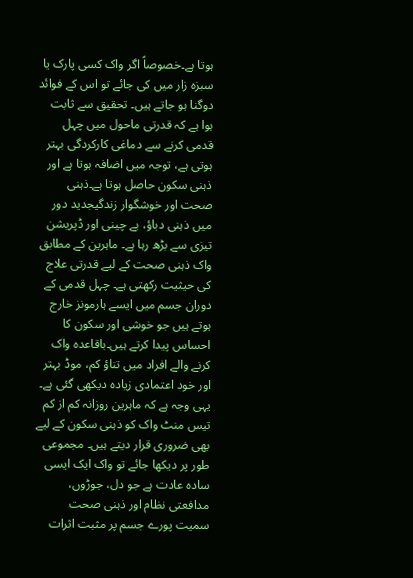ہوتا ہے۔خصوصاً اگر واک کسی پارک یا سبزہ زار میں کی جائے تو اس کے فوائد دوگنا ہو جاتے ہیں۔ تحقیق سے ثابت ہوا ہے کہ قدرتی ماحول میں چہل قدمی کرنے سے دماغی کارکردگی بہتر ہوتی ہے، توجہ میں اضافہ ہوتا ہے اور ذہنی سکون حاصل ہوتا ہے۔ذہنی صحت اور خوشگوار زندگیجدید دور میں ذہنی دباؤ، بے چینی اور ڈپریشن تیزی سے بڑھ رہا ہے۔ ماہرین کے مطابق واک ذہنی صحت کے لیے قدرتی علاج کی حیثیت رکھتی ہے۔ چہل قدمی کے دوران جسم میں ایسے ہارمونز خارج ہوتے ہیں جو خوشی اور سکون کا احساس پیدا کرتے ہیں۔باقاعدہ واک کرنے والے افراد میں تناؤ کم، موڈ بہتر اور خود اعتمادی زیادہ دیکھی گئی ہے۔ یہی وجہ ہے کہ ماہرین روزانہ کم از کم تیس منٹ واک کو ذہنی سکون کے لیے بھی ضروری قرار دیتے ہیں۔ مجموعی طور پر دیکھا جائے تو واک ایک ایسی سادہ عادت ہے جو دل، جوڑوں، مدافعتی نظام اور ذہنی صحت سمیت پورے جسم پر مثبت اثرات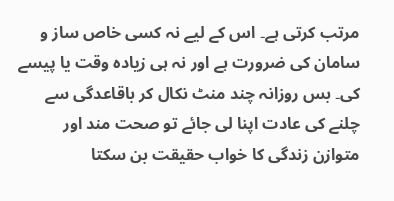مرتب کرتی ہے۔ اس کے لیے نہ کسی خاص ساز و سامان کی ضرورت ہے اور نہ ہی زیادہ وقت یا پیسے کی۔ بس روزانہ چند منٹ نکال کر باقاعدگی سے چلنے کی عادت اپنا لی جائے تو صحت مند اور متوازن زندگی کا خواب حقیقت بن سکتا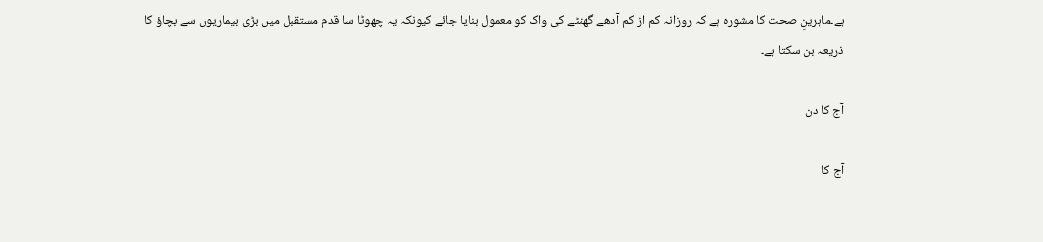ہے۔ماہرینِ صحت کا مشورہ ہے کہ روزانہ کم از کم آدھے گھنٹے کی واک کو معمول بنایا جائے کیونکہ یہ چھوٹا سا قدم مستقبل میں بڑی بیماریوں سے بچاؤ کا ذریعہ بن سکتا ہے۔

آج کا دن

آج کا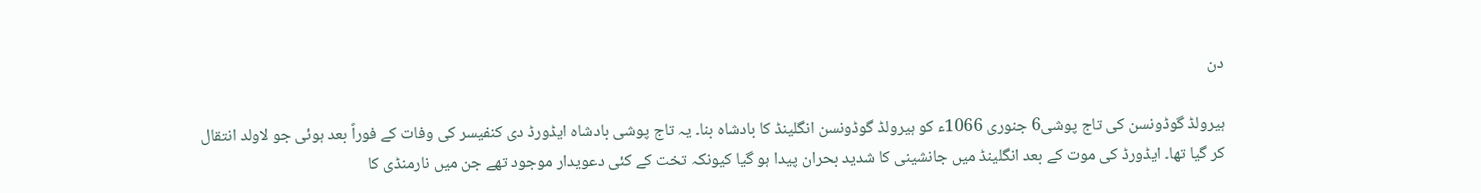دن

ہیرولڈ گوڈونسن کی تاج پوشی6 جنوری 1066ء کو ہیرولڈ گوڈونسن انگلینڈ کا بادشاہ بنا۔ یہ تاج پوشی بادشاہ ایڈورڈ دی کنفیسر کی وفات کے فوراً بعد ہوئی جو لاولد انتقال کر گیا تھا۔ ایڈورڈ کی موت کے بعد انگلینڈ میں جانشینی کا شدید بحران پیدا ہو گیا کیونکہ تخت کے کئی دعویدار موجود تھے جن میں نارمنڈی کا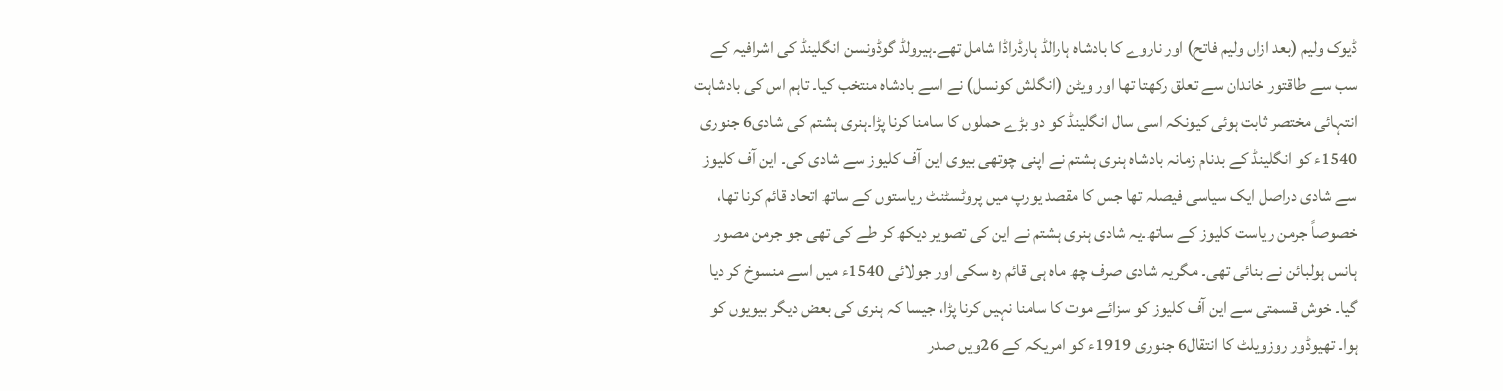ڈیوک ولیم (بعد ازاں ولیم فاتح) اور ناروے کا بادشاہ ہارالڈ ہارڈراڈا شامل تھے۔ہیرولڈ گوڈونسن انگلینڈ کی اشرافیہ کے سب سے طاقتور خاندان سے تعلق رکھتا تھا اور ویٹن (انگلش کونسل) نے اسے بادشاہ منتخب کیا۔ تاہم اس کی بادشاہت انتہائی مختصر ثابت ہوئی کیونکہ اسی سال انگلینڈ کو دو بڑے حملوں کا سامنا کرنا پڑا۔ہنری ہشتم کی شادی6 جنوری 1540ء کو انگلینڈ کے بدنام زمانہ بادشاہ ہنری ہشتم نے اپنی چوتھی بیوی این آف کلیوز سے شادی کی۔ این آف کلیوز سے شادی دراصل ایک سیاسی فیصلہ تھا جس کا مقصد یورپ میں پروٹسٹنٹ ریاستوں کے ساتھ اتحاد قائم کرنا تھا، خصوصاً جرمن ریاست کلیوز کے ساتھ۔یہ شادی ہنری ہشتم نے این کی تصویر دیکھ کر طے کی تھی جو جرمن مصور ہانس ہولبائن نے بنائی تھی۔ مگریہ شادی صرف چھ ماہ ہی قائم رہ سکی اور جولائی 1540ء میں اسے منسوخ کر دیا گیا۔ خوش قسمتی سے این آف کلیوز کو سزائے موت کا سامنا نہیں کرنا پڑا، جیسا کہ ہنری کی بعض دیگر بیویوں کو ہوا۔ تھیوڈور روزویلٹ کا انتقال6 جنوری 1919ء کو امریکہ کے 26ویں صدر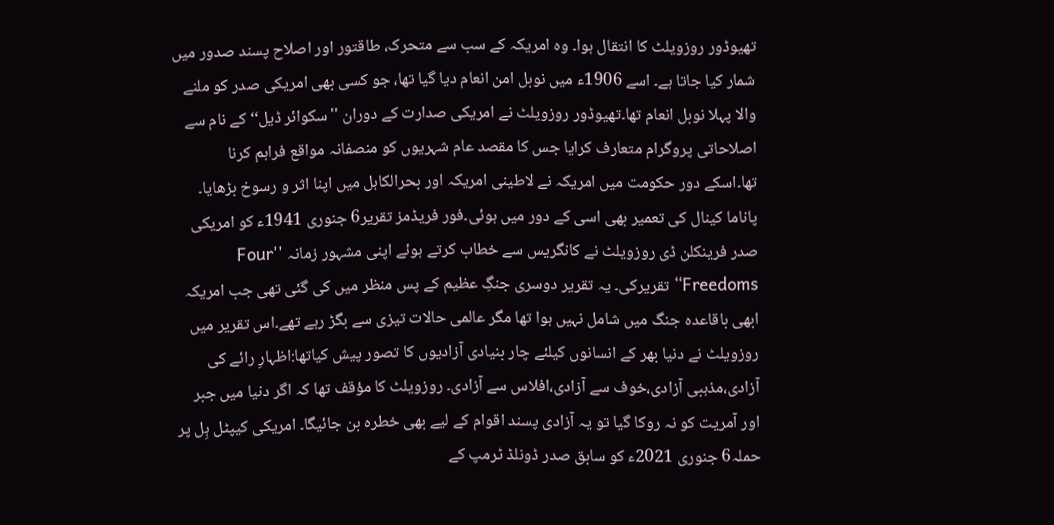تھیوڈور روزویلٹ کا انتقال ہوا۔ وہ امریکہ کے سب سے متحرک، طاقتور اور اصلاح پسند صدور میں شمار کیا جاتا ہے۔ اسے 1906ء میں نوبل امن انعام دیا گیا تھا، جو کسی بھی امریکی صدر کو ملنے والا پہلا نوبل انعام تھا۔تھیوڈور روزویلٹ نے امریکی صدارت کے دوران ''سکوائر ڈیل‘‘ کے نام سے اصلاحاتی پروگرام متعارف کرایا جس کا مقصد عام شہریوں کو منصفانہ مواقع فراہم کرنا تھا۔اسکے دور حکومت میں امریکہ نے لاطینی امریکہ اور بحرالکاہل میں اپنا اثر و رسوخ بڑھایا۔ پاناما کینال کی تعمیر بھی اسی کے دور میں ہوئی۔فور فریڈمز تقریر6 جنوری 1941ء کو امریکی صدر فرینکلن ڈی روزویلٹ نے کانگریس سے خطاب کرتے ہوئے اپنی مشہور زمانہ ''Four Freedoms‘‘ تقریرکی۔ یہ تقریر دوسری جنگِ عظیم کے پس منظر میں کی گئی تھی جب امریکہ ابھی باقاعدہ جنگ میں شامل نہیں ہوا تھا مگر عالمی حالات تیزی سے بگڑ رہے تھے۔اس تقریر میں روزویلٹ نے دنیا بھر کے انسانوں کیلئے چار بنیادی آزادیوں کا تصور پیش کیاتھا:اظہارِ رائے کی آزادی،مذہبی آزادی،خوف سے آزادی،افلاس سے آزادی۔ روزویلٹ کا مؤقف تھا کہ اگر دنیا میں جبر اور آمریت کو نہ روکا گیا تو یہ آزادی پسند اقوام کے لیے بھی خطرہ بن جائیگا۔ امریکی کیپٹل ہِل پر حملہ6 جنوری 2021ء کو سابق صدر ڈونلڈ ٹرمپ کے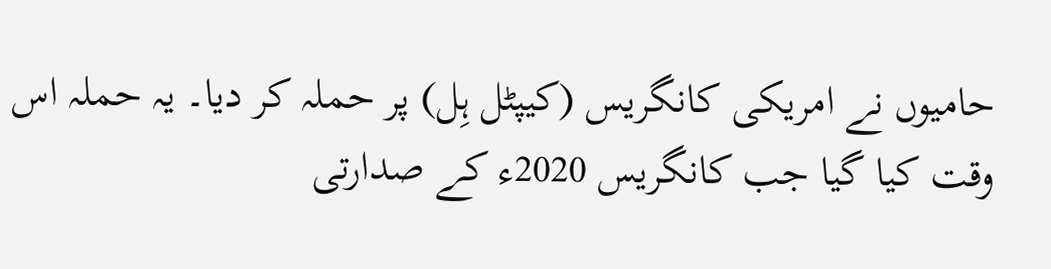حامیوں نے امریکی کانگریس (کیپٹل ہِل) پر حملہ کر دیا۔ یہ حملہ اس وقت کیا گیا جب کانگریس 2020ء کے صدارتی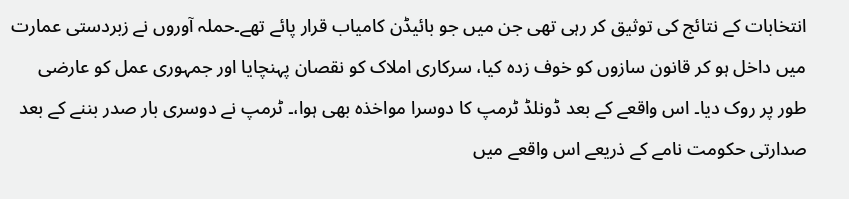انتخابات کے نتائج کی توثیق کر رہی تھی جن میں جو بائیڈن کامیاب قرار پائے تھے۔حملہ آوروں نے زبردستی عمارت میں داخل ہو کر قانون سازوں کو خوف زدہ کیا، سرکاری املاک کو نقصان پہنچایا اور جمہوری عمل کو عارضی طور پر روک دیا۔ اس واقعے کے بعد ڈونلڈ ٹرمپ کا دوسرا مواخذہ بھی ہوا،۔ ٹرمپ نے دوسری بار صدر بننے کے بعد صدارتی حکومت نامے کے ذریعے اس واقعے میں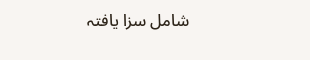شامل سزا یافتہ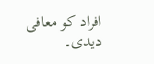افراد کو معافی دیدی۔